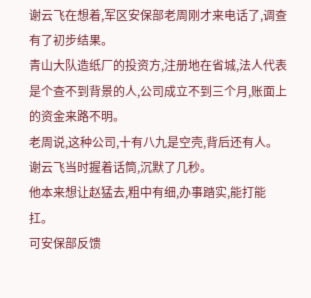谢云飞在想着,军区安保部老周刚才来电话了,调查有了初步结果。
青山大队造纸厂的投资方,注册地在省城,法人代表是个查不到背景的人,公司成立不到三个月,账面上的资金来路不明。
老周说,这种公司,十有八九是空壳,背后还有人。
谢云飞当时握着话筒,沉默了几秒。
他本来想让赵猛去,粗中有细,办事踏实,能打能扛。
可安保部反馈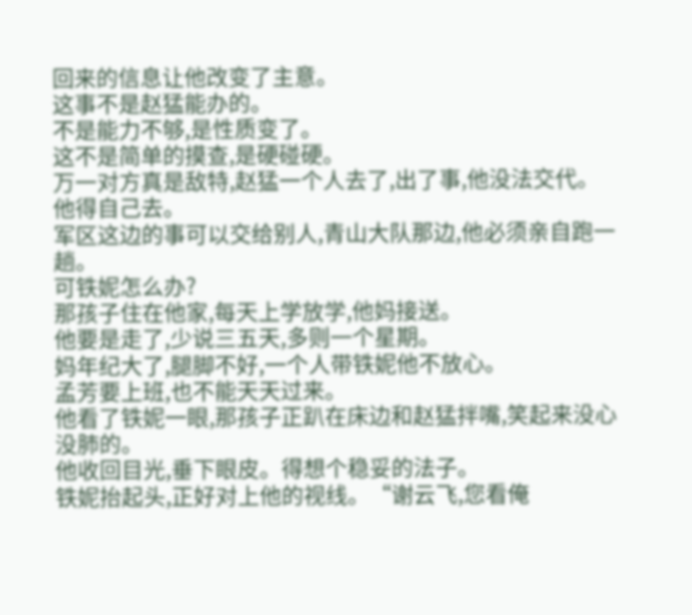回来的信息让他改变了主意。
这事不是赵猛能办的。
不是能力不够,是性质变了。
这不是简单的摸查,是硬碰硬。
万一对方真是敌特,赵猛一个人去了,出了事,他没法交代。
他得自己去。
军区这边的事可以交给别人,青山大队那边,他必须亲自跑一趟。
可铁妮怎么办?
那孩子住在他家,每天上学放学,他妈接送。
他要是走了,少说三五天,多则一个星期。
妈年纪大了,腿脚不好,一个人带铁妮他不放心。
孟芳要上班,也不能天天过来。
他看了铁妮一眼,那孩子正趴在床边和赵猛拌嘴,笑起来没心没肺的。
他收回目光,垂下眼皮。得想个稳妥的法子。
铁妮抬起头,正好对上他的视线。“谢云飞,您看俺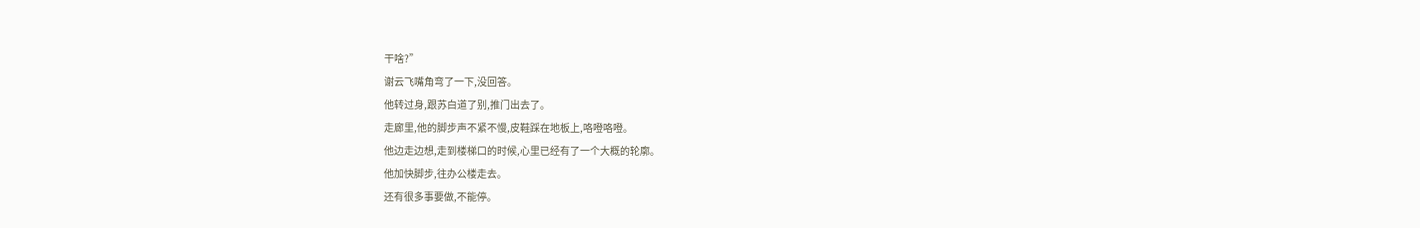干啥?”
谢云飞嘴角弯了一下,没回答。
他转过身,跟苏白道了别,推门出去了。
走廊里,他的脚步声不紧不慢,皮鞋踩在地板上,咯噔咯噔。
他边走边想,走到楼梯口的时候,心里已经有了一个大概的轮廓。
他加快脚步,往办公楼走去。
还有很多事要做,不能停。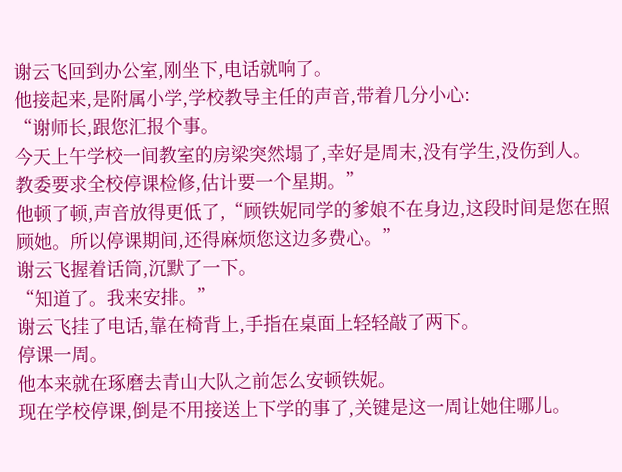谢云飞回到办公室,刚坐下,电话就响了。
他接起来,是附属小学,学校教导主任的声音,带着几分小心:
“谢师长,跟您汇报个事。
今天上午学校一间教室的房梁突然塌了,幸好是周末,没有学生,没伤到人。
教委要求全校停课检修,估计要一个星期。”
他顿了顿,声音放得更低了,“顾铁妮同学的爹娘不在身边,这段时间是您在照顾她。所以停课期间,还得麻烦您这边多费心。”
谢云飞握着话筒,沉默了一下。
“知道了。我来安排。”
谢云飞挂了电话,靠在椅背上,手指在桌面上轻轻敲了两下。
停课一周。
他本来就在琢磨去青山大队之前怎么安顿铁妮。
现在学校停课,倒是不用接送上下学的事了,关键是这一周让她住哪儿。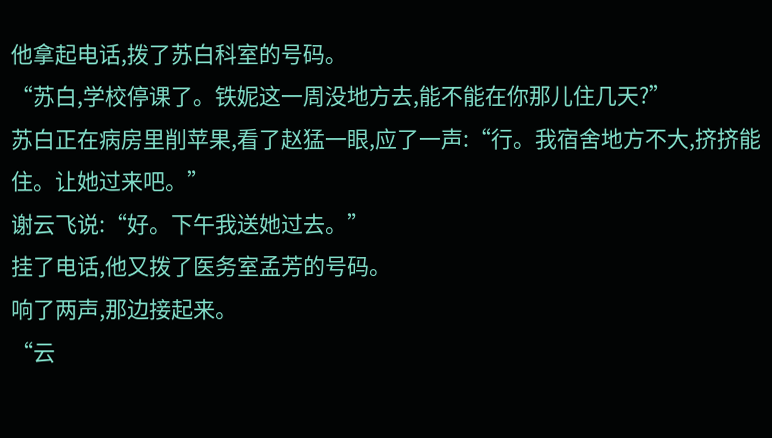他拿起电话,拨了苏白科室的号码。
“苏白,学校停课了。铁妮这一周没地方去,能不能在你那儿住几天?”
苏白正在病房里削苹果,看了赵猛一眼,应了一声:“行。我宿舍地方不大,挤挤能住。让她过来吧。”
谢云飞说:“好。下午我送她过去。”
挂了电话,他又拨了医务室孟芳的号码。
响了两声,那边接起来。
“云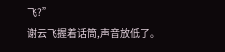飞?”
谢云飞握着话筒,声音放低了。